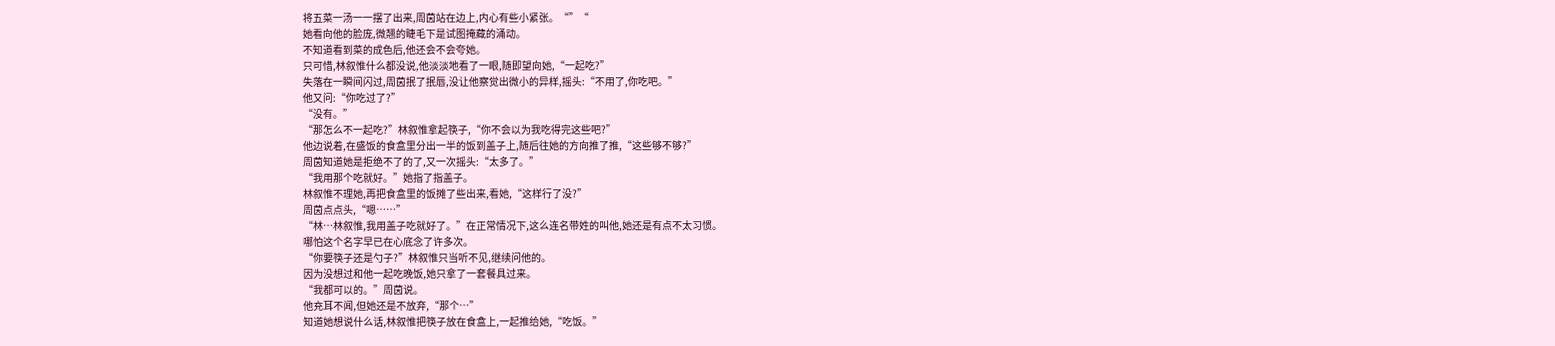将五菜一汤一一摆了出来,周茵站在边上,内心有些小紧张。“”“
她看向他的脸庞,微翘的睫毛下是试图掩藏的涌动。
不知道看到菜的成色后,他还会不会夸她。
只可惜,林叙惟什么都没说,他淡淡地看了一眼,随即望向她,“一起吃?”
失落在一瞬间闪过,周茵抿了抿唇,没让他察觉出微小的异样,摇头:“不用了,你吃吧。”
他又问:“你吃过了?”
“没有。”
“那怎么不一起吃?”林叙惟拿起筷子,“你不会以为我吃得完这些吧?”
他边说着,在盛饭的食盒里分出一半的饭到盖子上,随后往她的方向推了推,“这些够不够?”
周茵知道她是拒绝不了的了,又一次摇头:“太多了。”
“我用那个吃就好。”她指了指盖子。
林叙惟不理她,再把食盒里的饭摊了些出来,看她,“这样行了没?”
周茵点点头,“嗯……”
“林…林叙惟,我用盖子吃就好了。”在正常情况下,这么连名带姓的叫他,她还是有点不太习惯。
哪怕这个名字早已在心底念了许多次。
“你要筷子还是勺子?”林叙惟只当听不见,继续问他的。
因为没想过和他一起吃晚饭,她只拿了一套餐具过来。
“我都可以的。”周茵说。
他充耳不闻,但她还是不放弃,“那个…”
知道她想说什么话,林叙惟把筷子放在食盒上,一起推给她,“吃饭。”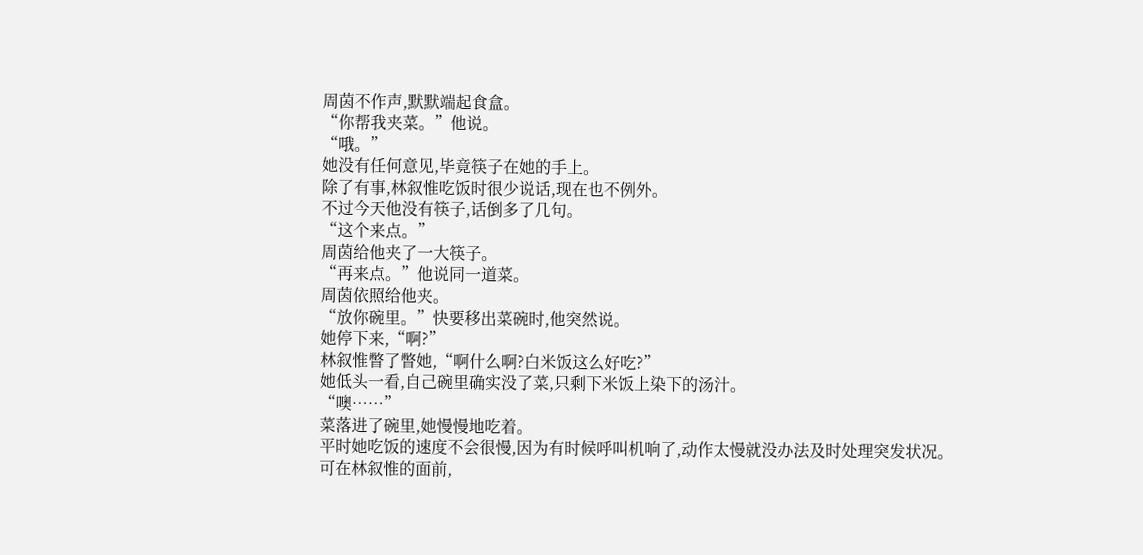周茵不作声,默默端起食盒。
“你帮我夹菜。”他说。
“哦。”
她没有任何意见,毕竟筷子在她的手上。
除了有事,林叙惟吃饭时很少说话,现在也不例外。
不过今天他没有筷子,话倒多了几句。
“这个来点。”
周茵给他夹了一大筷子。
“再来点。”他说同一道菜。
周茵依照给他夹。
“放你碗里。”快要移出菜碗时,他突然说。
她停下来,“啊?”
林叙惟瞥了瞥她,“啊什么啊?白米饭这么好吃?”
她低头一看,自己碗里确实没了菜,只剩下米饭上染下的汤汁。
“噢……”
菜落进了碗里,她慢慢地吃着。
平时她吃饭的速度不会很慢,因为有时候呼叫机响了,动作太慢就没办法及时处理突发状况。
可在林叙惟的面前,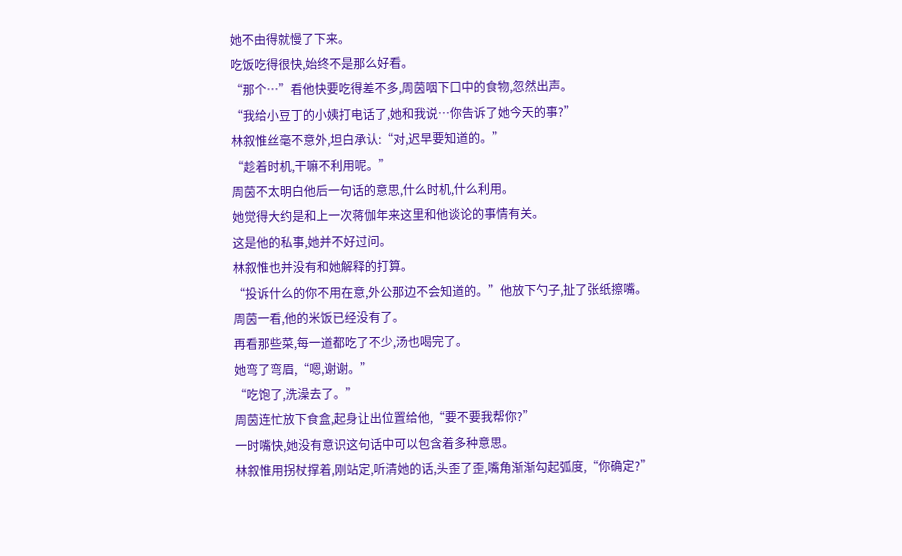她不由得就慢了下来。
吃饭吃得很快,始终不是那么好看。
“那个…”看他快要吃得差不多,周茵咽下口中的食物,忽然出声。
“我给小豆丁的小姨打电话了,她和我说…你告诉了她今天的事?”
林叙惟丝毫不意外,坦白承认:“对,迟早要知道的。”
“趁着时机,干嘛不利用呢。”
周茵不太明白他后一句话的意思,什么时机,什么利用。
她觉得大约是和上一次蒋伽年来这里和他谈论的事情有关。
这是他的私事,她并不好过问。
林叙惟也并没有和她解释的打算。
“投诉什么的你不用在意,外公那边不会知道的。”他放下勺子,扯了张纸擦嘴。
周茵一看,他的米饭已经没有了。
再看那些菜,每一道都吃了不少,汤也喝完了。
她弯了弯眉,“嗯,谢谢。”
“吃饱了,洗澡去了。”
周茵连忙放下食盒,起身让出位置给他,“要不要我帮你?”
一时嘴快,她没有意识这句话中可以包含着多种意思。
林叙惟用拐杖撑着,刚站定,听清她的话,头歪了歪,嘴角渐渐勾起弧度,“你确定?”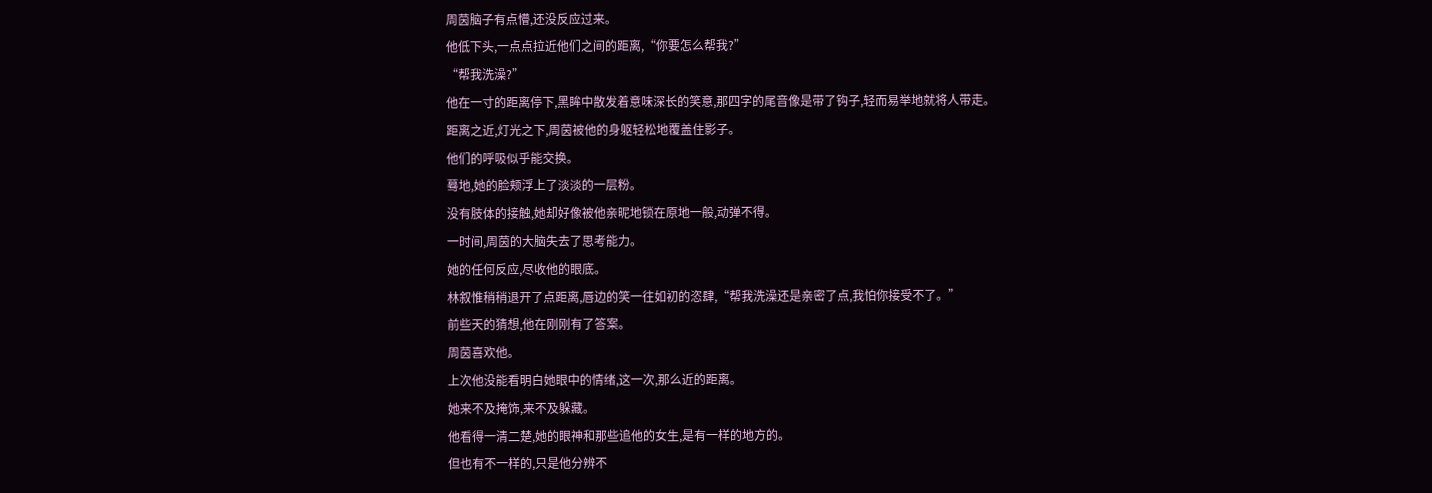周茵脑子有点懵,还没反应过来。
他低下头,一点点拉近他们之间的距离,“你要怎么帮我?”
“帮我洗澡?”
他在一寸的距离停下,黑眸中散发着意味深长的笑意,那四字的尾音像是带了钩子,轻而易举地就将人带走。
距离之近,灯光之下,周茵被他的身躯轻松地覆盖住影子。
他们的呼吸似乎能交换。
蓦地,她的脸颊浮上了淡淡的一层粉。
没有肢体的接触,她却好像被他亲昵地锁在原地一般,动弹不得。
一时间,周茵的大脑失去了思考能力。
她的任何反应,尽收他的眼底。
林叙惟稍稍退开了点距离,唇边的笑一往如初的恣肆,“帮我洗澡还是亲密了点,我怕你接受不了。”
前些天的猜想,他在刚刚有了答案。
周茵喜欢他。
上次他没能看明白她眼中的情绪,这一次,那么近的距离。
她来不及掩饰,来不及躲藏。
他看得一清二楚,她的眼神和那些追他的女生,是有一样的地方的。
但也有不一样的,只是他分辨不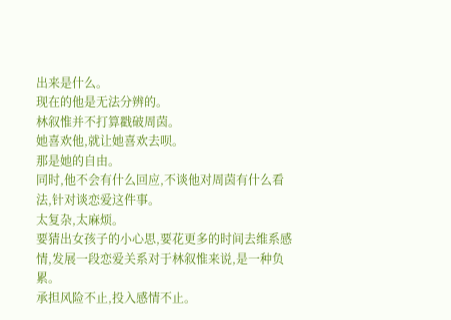出来是什么。
现在的他是无法分辨的。
林叙惟并不打算戳破周茵。
她喜欢他,就让她喜欢去呗。
那是她的自由。
同时,他不会有什么回应,不谈他对周茵有什么看法,针对谈恋爱这件事。
太复杂,太麻烦。
要猜出女孩子的小心思,要花更多的时间去维系感情,发展一段恋爱关系对于林叙惟来说,是一种负累。
承担风险不止,投入感情不止。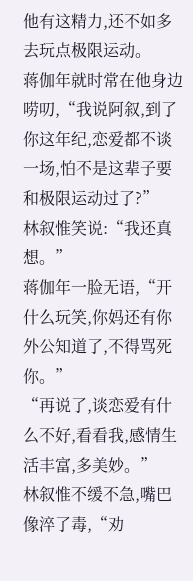他有这精力,还不如多去玩点极限运动。
蒋伽年就时常在他身边唠叨,“我说阿叙,到了你这年纪,恋爱都不谈一场,怕不是这辈子要和极限运动过了?”
林叙惟笑说:“我还真想。”
蒋伽年一脸无语,“开什么玩笑,你妈还有你外公知道了,不得骂死你。”
“再说了,谈恋爱有什么不好,看看我,感情生活丰富,多美妙。”
林叙惟不缓不急,嘴巴像淬了毒,“劝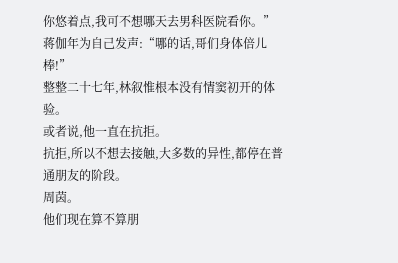你悠着点,我可不想哪天去男科医院看你。”
蒋伽年为自己发声:“哪的话,哥们身体倍儿棒!”
整整二十七年,林叙惟根本没有情窦初开的体验。
或者说,他一直在抗拒。
抗拒,所以不想去接触,大多数的异性,都停在普通朋友的阶段。
周茵。
他们现在算不算朋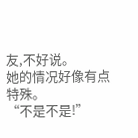友,不好说。
她的情况好像有点特殊。
“不是不是!”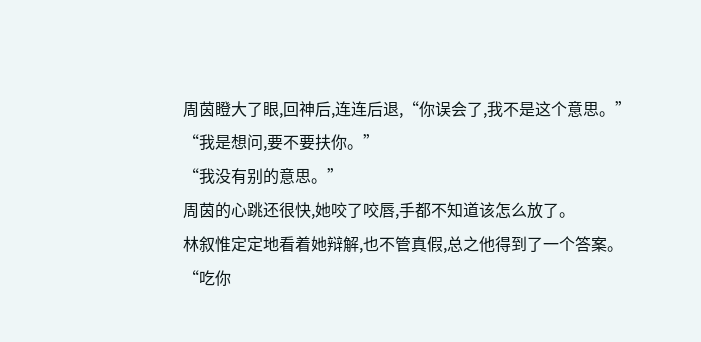周茵瞪大了眼,回神后,连连后退,“你误会了,我不是这个意思。”
“我是想问,要不要扶你。”
“我没有别的意思。”
周茵的心跳还很快,她咬了咬唇,手都不知道该怎么放了。
林叙惟定定地看着她辩解,也不管真假,总之他得到了一个答案。
“吃你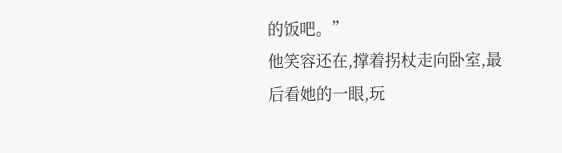的饭吧。”
他笑容还在,撑着拐杖走向卧室,最后看她的一眼,玩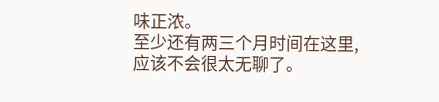味正浓。
至少还有两三个月时间在这里,应该不会很太无聊了。